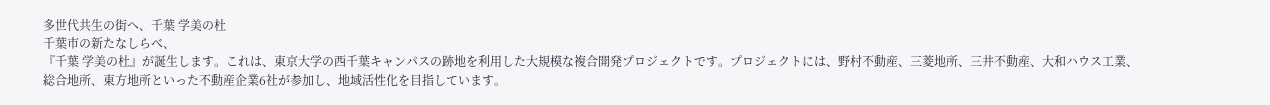多世代共生の街へ、千葉 学美の杜
千葉市の新たなしらべ、
『千葉 学美の杜』が誕生します。これは、東京大学の西千葉キャンパスの跡地を利用した大規模な複合開発プロジェクトです。プロジェクトには、野村不動産、三菱地所、三井不動産、大和ハウス工業、総合地所、東方地所といった不動産企業6社が参加し、地域活性化を目指しています。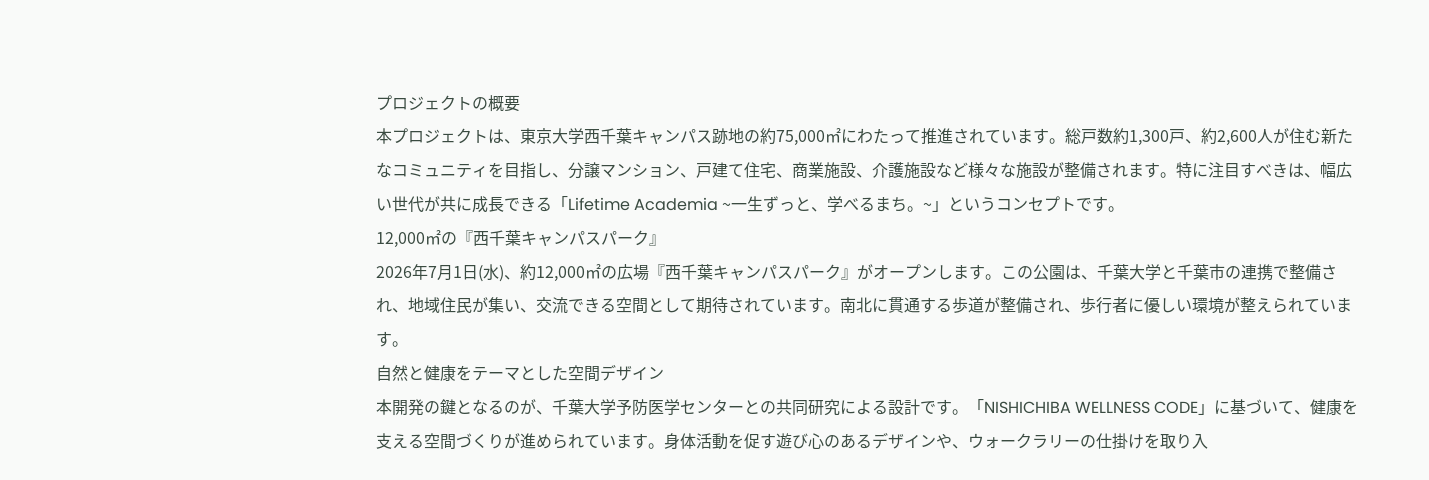プロジェクトの概要
本プロジェクトは、東京大学西千葉キャンパス跡地の約75,000㎡にわたって推進されています。総戸数約1,300戸、約2,600人が住む新たなコミュニティを目指し、分譲マンション、戸建て住宅、商業施設、介護施設など様々な施設が整備されます。特に注目すべきは、幅広い世代が共に成長できる「Lifetime Academia ~一生ずっと、学べるまち。~」というコンセプトです。
12,000㎡の『西千葉キャンパスパーク』
2026年7月1日(水)、約12,000㎡の広場『西千葉キャンパスパーク』がオープンします。この公園は、千葉大学と千葉市の連携で整備され、地域住民が集い、交流できる空間として期待されています。南北に貫通する歩道が整備され、歩行者に優しい環境が整えられています。
自然と健康をテーマとした空間デザイン
本開発の鍵となるのが、千葉大学予防医学センターとの共同研究による設計です。「NISHICHIBA WELLNESS CODE」に基づいて、健康を支える空間づくりが進められています。身体活動を促す遊び心のあるデザインや、ウォークラリーの仕掛けを取り入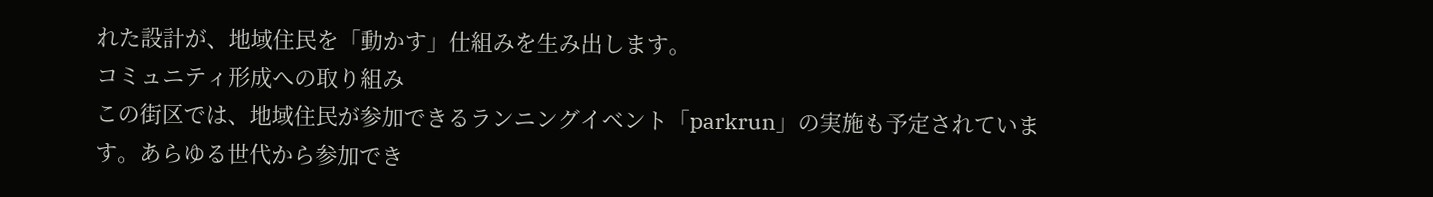れた設計が、地域住民を「動かす」仕組みを生み出します。
コミュニティ形成への取り組み
この街区では、地域住民が参加できるランニングイベント「parkrun」の実施も予定されています。あらゆる世代から参加でき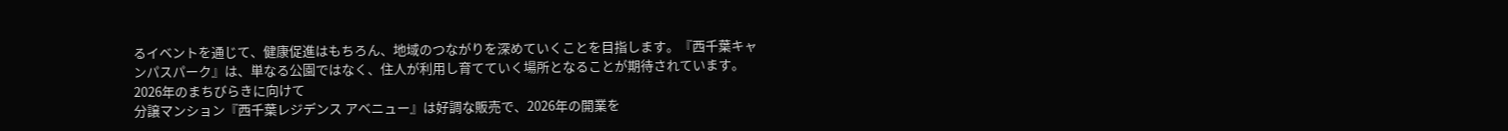るイベントを通じて、健康促進はもちろん、地域のつながりを深めていくことを目指します。『西千葉キャンパスパーク』は、単なる公園ではなく、住人が利用し育てていく場所となることが期待されています。
2026年のまちびらきに向けて
分譲マンション『西千葉レジデンス アベニュー』は好調な販売で、2026年の開業を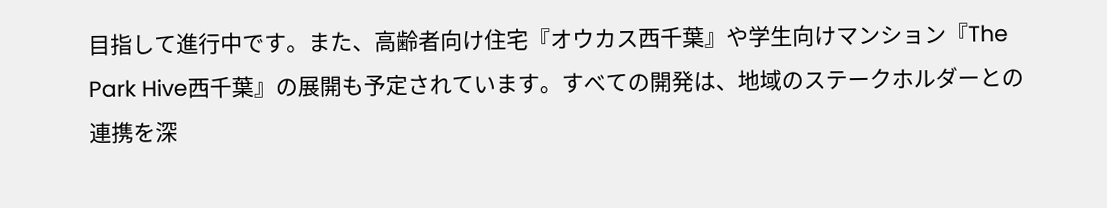目指して進行中です。また、高齢者向け住宅『オウカス西千葉』や学生向けマンション『The Park Hive西千葉』の展開も予定されています。すべての開発は、地域のステークホルダーとの連携を深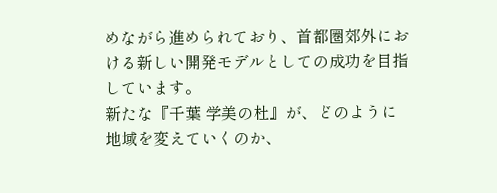めながら進められており、首都圏郊外における新しい開発モデルとしての成功を目指しています。
新たな『千葉 学美の杜』が、どのように地域を変えていくのか、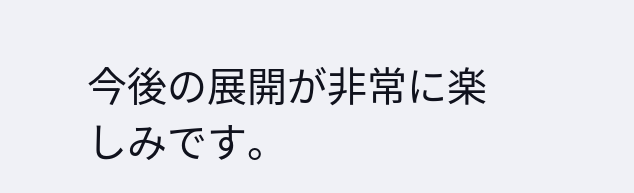今後の展開が非常に楽しみです。